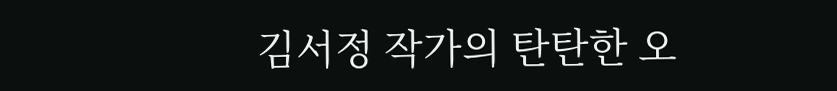김서정 작가의 탄탄한 오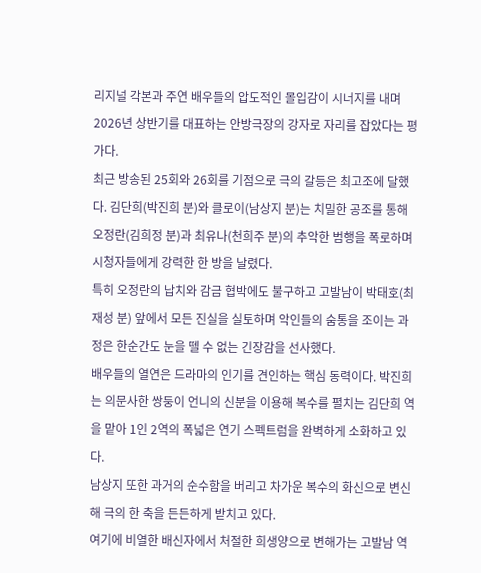리지널 각본과 주연 배우들의 압도적인 몰입감이 시너지를 내며 2026년 상반기를 대표하는 안방극장의 강자로 자리를 잡았다는 평가다.
최근 방송된 25회와 26회를 기점으로 극의 갈등은 최고조에 달했다. 김단희(박진희 분)와 클로이(남상지 분)는 치밀한 공조를 통해 오정란(김희정 분)과 최유나(천희주 분)의 추악한 범행을 폭로하며 시청자들에게 강력한 한 방을 날렸다.
특히 오정란의 납치와 감금 협박에도 불구하고 고발남이 박태호(최재성 분) 앞에서 모든 진실을 실토하며 악인들의 숨통을 조이는 과정은 한순간도 눈을 뗄 수 없는 긴장감을 선사했다.
배우들의 열연은 드라마의 인기를 견인하는 핵심 동력이다. 박진희는 의문사한 쌍둥이 언니의 신분을 이용해 복수를 펼치는 김단희 역을 맡아 1인 2역의 폭넓은 연기 스펙트럼을 완벽하게 소화하고 있다.
남상지 또한 과거의 순수함을 버리고 차가운 복수의 화신으로 변신해 극의 한 축을 든든하게 받치고 있다.
여기에 비열한 배신자에서 처절한 희생양으로 변해가는 고발남 역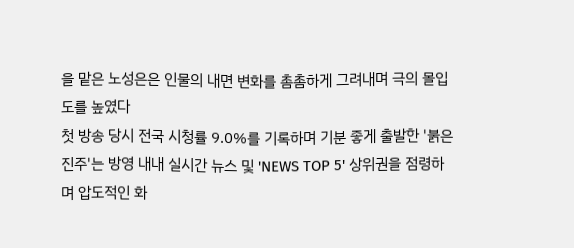을 맡은 노성은은 인물의 내면 변화를 촘촘하게 그려내며 극의 몰입도를 높였다
첫 방송 당시 전국 시청률 9.0%를 기록하며 기분 좋게 출발한 '붉은 진주'는 방영 내내 실시간 뉴스 및 'NEWS TOP 5' 상위권을 점령하며 압도적인 화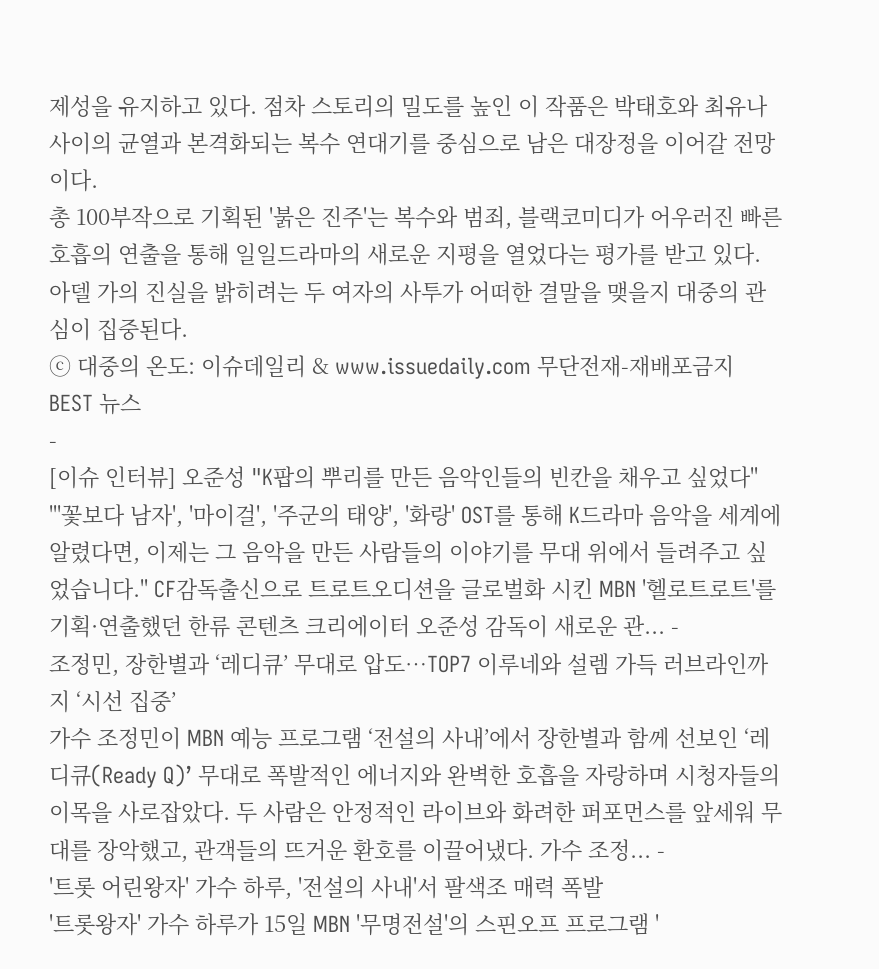제성을 유지하고 있다. 점차 스토리의 밀도를 높인 이 작품은 박태호와 최유나 사이의 균열과 본격화되는 복수 연대기를 중심으로 남은 대장정을 이어갈 전망이다.
총 100부작으로 기획된 '붉은 진주'는 복수와 범죄, 블랙코미디가 어우러진 빠른 호흡의 연출을 통해 일일드라마의 새로운 지평을 열었다는 평가를 받고 있다. 아델 가의 진실을 밝히려는 두 여자의 사투가 어떠한 결말을 맺을지 대중의 관심이 집중된다.
ⓒ 대중의 온도: 이슈데일리 & www.issuedaily.com 무단전재-재배포금지
BEST 뉴스
-
[이슈 인터뷰] 오준성 "K팝의 뿌리를 만든 음악인들의 빈칸을 채우고 싶었다"
"'꽃보다 남자', '마이걸', '주군의 태양', '화랑' OST를 통해 K드라마 음악을 세계에 알렸다면, 이제는 그 음악을 만든 사람들의 이야기를 무대 위에서 들려주고 싶었습니다." CF감독출신으로 트로트오디션을 글로벌화 시킨 MBN '헬로트로트'를 기획·연출했던 한류 콘텐츠 크리에이터 오준성 감독이 새로운 관... -
조정민, 장한별과 ‘레디큐’ 무대로 압도…TOP7 이루네와 설렘 가득 러브라인까지 ‘시선 집중’
가수 조정민이 MBN 예능 프로그램 ‘전설의 사내’에서 장한별과 함께 선보인 ‘레디큐(Ready Q)’ 무대로 폭발적인 에너지와 완벽한 호흡을 자랑하며 시청자들의 이목을 사로잡았다. 두 사람은 안정적인 라이브와 화려한 퍼포먼스를 앞세워 무대를 장악했고, 관객들의 뜨거운 환호를 이끌어냈다. 가수 조정... -
'트롯 어린왕자' 가수 하루, '전설의 사내'서 팔색조 매력 폭발
'트롯왕자' 가수 하루가 15일 MBN '무명전설'의 스핀오프 프로그램 '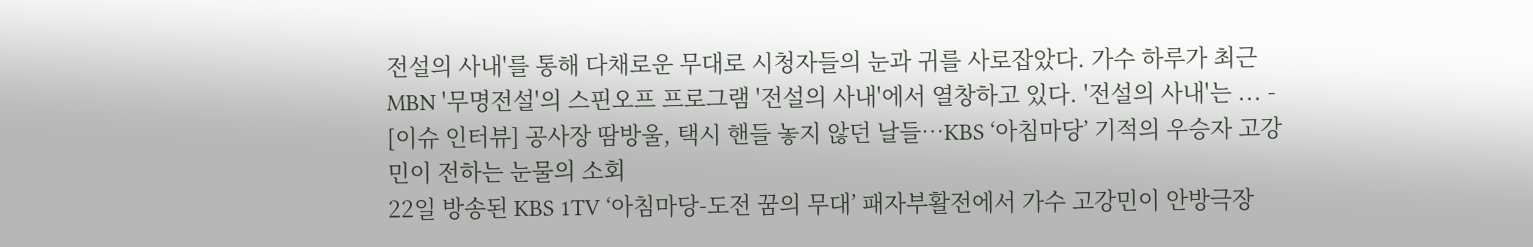전설의 사내'를 통해 다채로운 무대로 시청자들의 눈과 귀를 사로잡았다. 가수 하루가 최근 MBN '무명전설'의 스핀오프 프로그램 '전설의 사내'에서 열창하고 있다. '전설의 사내'는 ... -
[이슈 인터뷰] 공사장 땀방울, 택시 핸들 놓지 않던 날들…KBS ‘아침마당’ 기적의 우승자 고강민이 전하는 눈물의 소회
22일 방송된 KBS 1TV ‘아침마당-도전 꿈의 무대’ 패자부활전에서 가수 고강민이 안방극장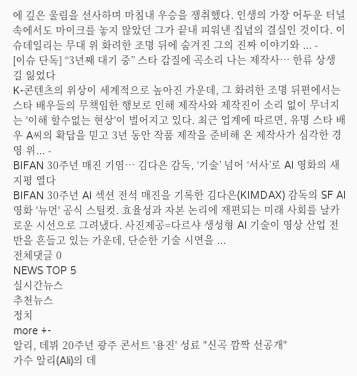에 깊은 울림을 선사하며 마침내 우승을 쟁취했다. 인생의 가장 어두운 터널 속에서도 마이크를 놓지 않았던 그가 끝내 피워낸 집념의 결실인 것이다. 이슈데일리는 무대 위 화려한 조명 뒤에 숨겨진 그의 진짜 이야기와 ... -
[이슈 단독] “3년째 대기 중” 스타 갑질에 곡소리 나는 제작사… 한류 상생 길 잃었다
K-콘텐츠의 위상이 세계적으로 높아진 가운데, 그 화려한 조명 뒤편에서는 스타 배우들의 무책임한 행보로 인해 제작사와 제작진이 소리 없이 무너지는 '이해 할수없는 현상'이 벌어지고 있다. 최근 업계에 따르면, 유명 스타 배우 A씨의 확답을 믿고 3년 동안 작품 제작을 준비해 온 제작사가 심각한 경영 위... -
BIFAN 30주년 매진 기염… 김다은 감독, ‘기술’ 넘어 ‘서사’로 AI 영화의 새 지평 열다
BIFAN 30주년 AI 섹션 전석 매진을 기록한 김다은(KIMDAX) 감독의 SF AI 영화 '뉴먼' 공식 스틸컷. 효율성과 자본 논리에 재편되는 미래 사회를 날카로운 시선으로 그려냈다. 사진제공=다르샤 생성형 AI 기술이 영상 산업 전반을 흔들고 있는 가운데, 단순한 기술 시연을 ...
전체댓글 0
NEWS TOP 5
실시간뉴스
추천뉴스
정치
more +-
알리, 데뷔 20주년 광주 콘서트 '용진' 성료 "신곡 깜짝 선공개"
가수 알리(Ali)의 데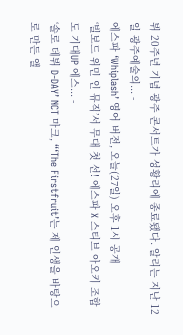뷔 20주년 기념 광주 콘서트가 성황리에 종료됐다. 알리는 지난 12일 광주예술의... -
에스파 ‘Whiplash’ 영어 버전, 오늘(27일) 오후 1시 공개
‘빌보드 위민 인 뮤직’서 무대 첫 선! 에스파 X 스티브 아오키 조합도 기대UP 에스... -
‘솔로 데뷔 D-DAY’ NCT 마크, “‘The Firstfruit’는 제 인생을 바탕으로 만든 앨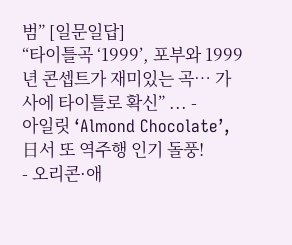범” [일문일답]
“타이틀곡 ‘1999’, 포부와 1999년 콘셉트가 재미있는 곡… 가사에 타이틀로 확신” ... -
아일릿 ‘Almond Chocolate’, 日서 또 역주행 인기 돌풍!
- 오리콘·애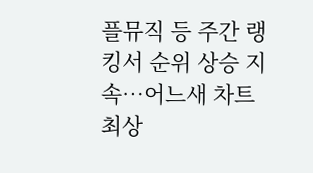플뮤직 등 주간 랭킹서 순위 상승 지속…어느새 차트 최상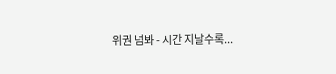위권 넘봐 - 시간 지날수록...